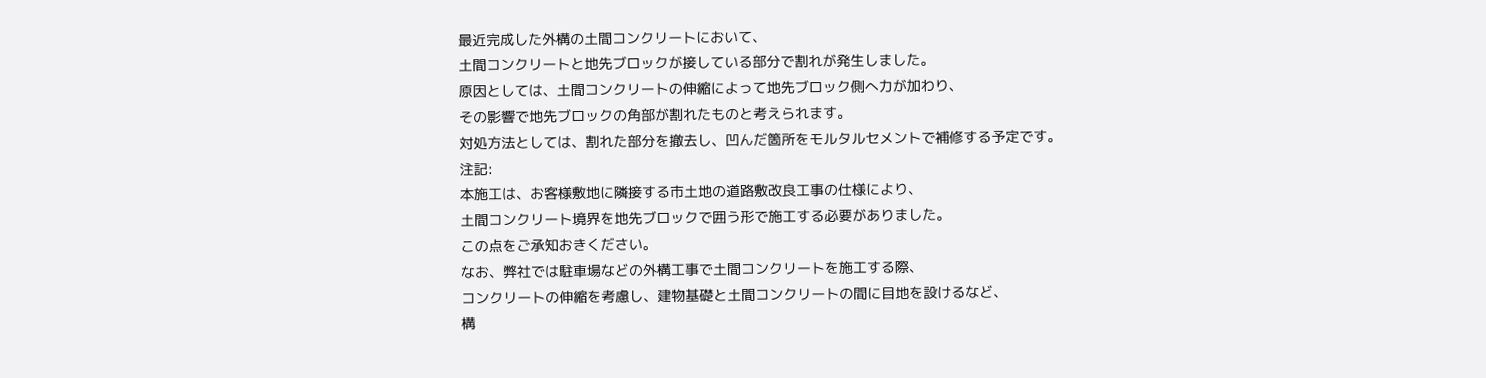最近完成した外構の土間コンクリートにおいて、
土間コンクリートと地先ブロックが接している部分で割れが発生しました。
原因としては、土間コンクリートの伸縮によって地先ブロック側へ力が加わり、
その影響で地先ブロックの角部が割れたものと考えられます。
対処方法としては、割れた部分を撤去し、凹んだ箇所をモルタルセメントで補修する予定です。
注記:
本施工は、お客様敷地に隣接する市土地の道路敷改良工事の仕様により、
土間コンクリート境界を地先ブロックで囲う形で施工する必要がありました。
この点をご承知おきください。
なお、弊社では駐車場などの外構工事で土間コンクリートを施工する際、
コンクリートの伸縮を考慮し、建物基礎と土間コンクリートの間に目地を設けるなど、
構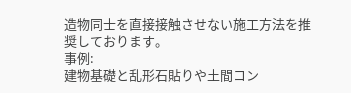造物同士を直接接触させない施工方法を推奨しております。
事例:
建物基礎と乱形石貼りや土間コン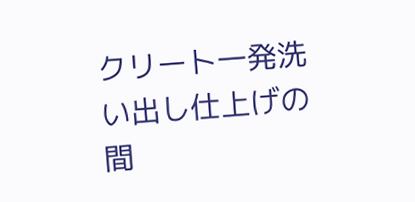クリート一発洗い出し仕上げの間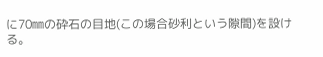に70㎜の砕石の目地(この場合砂利という隙間)を設ける。